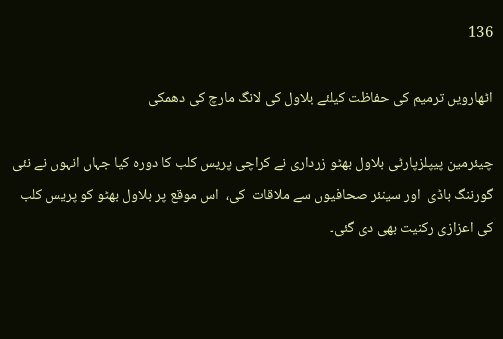136

اٹھارویں ترمیم کی حفاظت کیلئے بلاول کی لانگ مارچ کی دھمکی

چیئرمین پیپلزپارٹی بلاول بھٹو زرداری نے کراچی پریس کلب کا دورہ کیا جہاں انہوں نے نئی گورننگ باڈی  اور سینئر صحافیوں سے ملاقات  کی،  اس موقع پر بلاول بھٹو کو پریس کلب کی اعزازی رکنیت بھی دی گئی۔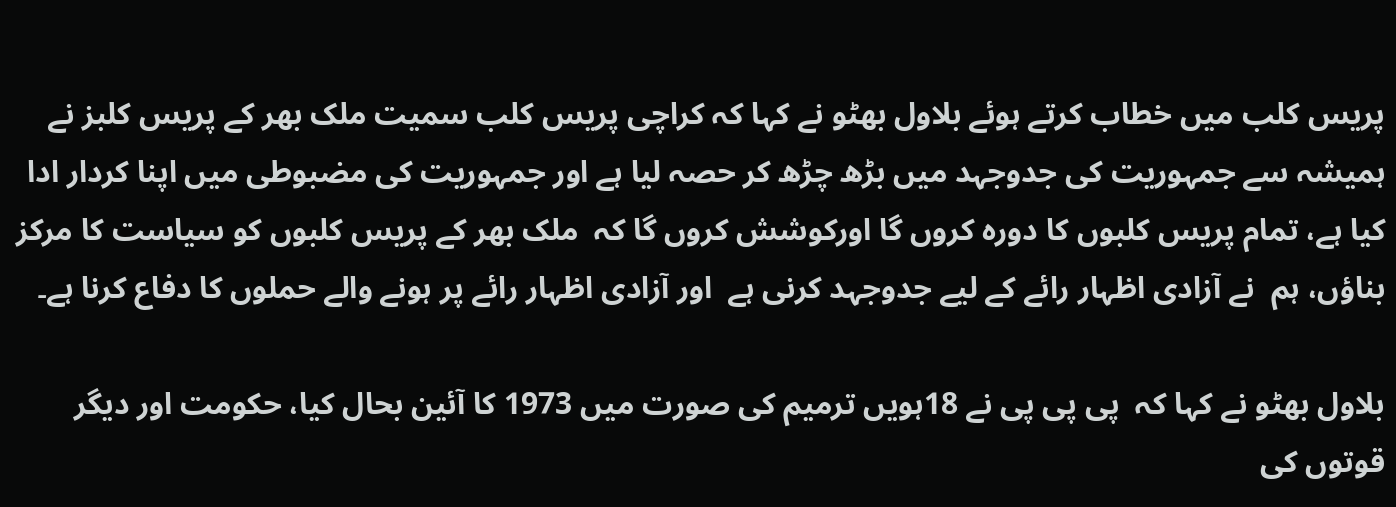پریس کلب میں خطاب کرتے ہوئے بلاول بھٹو نے کہا کہ کراچی پریس کلب سمیت ملک بھر کے پریس کلبز نے ہمیشہ سے جمہوریت کی جدوجہد میں بڑھ چڑھ کر حصہ لیا ہے اور جمہوریت کی مضبوطی میں اپنا کردار ادا کیا ہے، تمام پریس کلبوں کا دورہ کروں گا اورکوشش کروں گا کہ  ملک بھر کے پریس کلبوں کو سیاست کا مرکز بناؤں، ہم  نے آزادی اظہار رائے کے لیے جدوجہد کرنی ہے  اور آزادی اظہار رائے پر ہونے والے حملوں کا دفاع کرنا ہے۔

بلاول بھٹو نے کہا کہ  پی پی پی نے 18ہویں ترمیم کی صورت میں 1973 کا آئین بحال کیا، حکومت اور دیگر قوتوں کی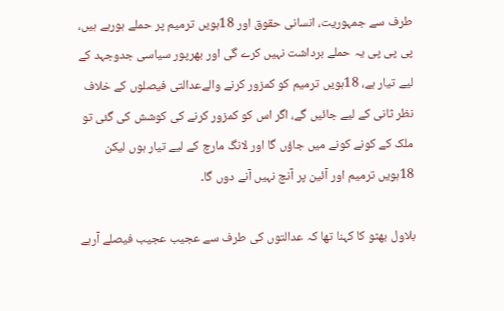طرف سے جمہوریت، انسانی حقوق اور 18ہویں ترمیم پر حملے ہورہے ہیں، پی پی پی یہ حملے برداشت نہیں کرے گی اور بھرپور سیاسی جدوجہد کے لیے تیار ہے، 18ہویں ترمیم کو کمزور کرنے والےعدالتی فیصلوں کے خلاف نظر ثانی کے لیے جائیں گے، اگر اس کو کمزور کرنے کی کوشش کی گئی تو ملک کے کونے کونے میں جاؤں گا اور لانگ مارچ کے لیے تیار ہوں لیکن 18ہویں ترمیم اور آئین پر آنچ نہیں آنے دوں گا۔

بلاول بھٹو کا کہنا تھا کہ عدالتوں کی طرف سے عجیب عجیب فیصلے آرہے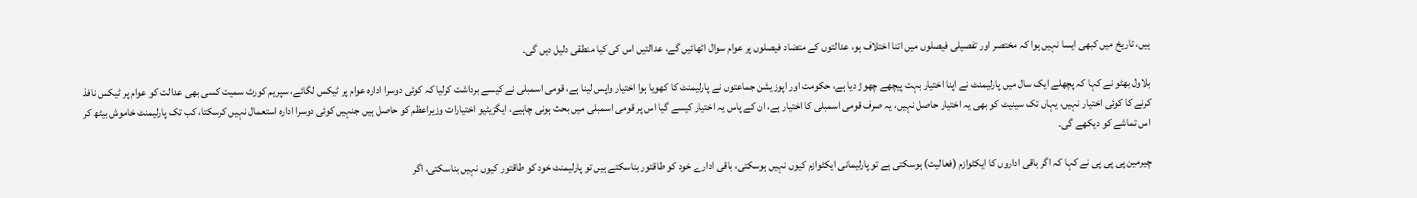ہیں، تاریخ میں کبھی ایسا نہیں ہوا کہ مختصر اور تفصیلی فیصلوں میں اتنا اختلاف ہو، عدالتوں کے متضاد فیصلوں پر عوام سوال اٹھائیں گے، عدالتیں اس کی کیا منطقی دلیل دیں گی۔

بلاول بھٹو نے کہا کہ پچھلے ایک سال میں پارلیمنٹ نے اپنا اختیار بہت پیچھے چھوڑ دیا ہے، حکومت اور اپوزیشن جماعتوں نے پارلیمنٹ کا کھویا ہوا اختیار واپس لینا ہے، قومی اسمبلی نے کیسے برداشت کرلیا کہ کوئی دوسرا ادارہ عوام پر ٹیکس لگائے، سپریم کورٹ سمیت کسی بھی عدالت کو عوام پر ٹیکس نافذ کرنے کا کوئی اختیار نہیں، یہاں تک سینیٹ کو بھی یہ اختیار حاصل نہیں، یہ صرف قومی اسمبلی کا اختیار ہے، ان کے پاس یہ اختیار کیسے گیا اس پر قومی اسمبلی میں بحث ہونی چاہیے، ایگزیٹیو اختیارات وزیراعظم کو حاصل ہیں جنہیں کوئی دوسرا ادارہ استعمال نہیں کرسکتا، کب تک پارلیمنٹ خاموش بیٹھ کر اس تماشے کو دیکھے گی۔

چیرمین پی پی پی نے کہا کہ اگر باقی اداروں کا ایکٹوازم (فعالیت) ہوسکتی ہے تو پارلیمانی ایکٹوازم کیوں نہیں ہوسکتی، باقی ادارے خود کو طاقتور بناسکتے ہیں تو پارلیمنٹ خود کو طاقتور کیوں نہیں بناسکتی، اگر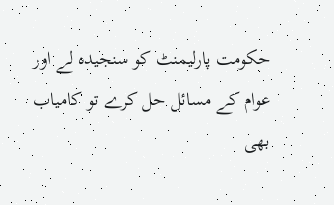حکومت پارلیمنٹ کو سنجیدہ لے اور عوام کے مسائل حل کرے تو کامیاب بھی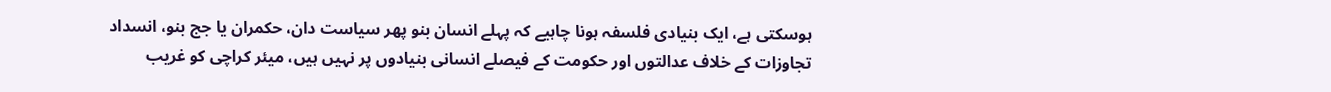ہوسکتی ہے، ایک بنیادی فلسفہ ہونا چاہیے کہ پہلے انسان بنو پھر سیاست دان، حکمران یا جج بنو، انسداد تجاوزات کے خلاف عدالتوں اور حکومت کے فیصلے انسانی بنیادوں پر نہیں ہیں، میئر کراچی کو غریب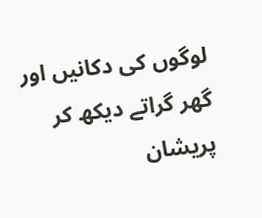لوگوں کی دکانیں اور گھر گراتے دیکھ کر پریشان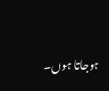ہوجاتا ہوں۔